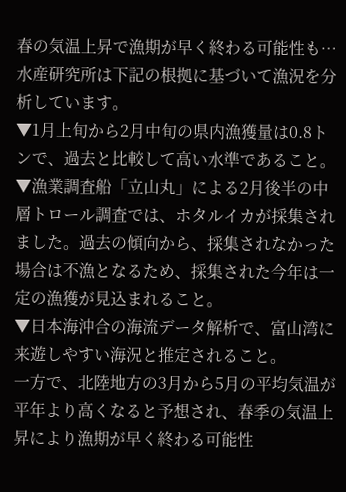春の気温上昇で漁期が早く終わる可能性も…
水産研究所は下記の根拠に基づいて漁況を分析しています。
▼1月上旬から2月中旬の県内漁獲量は0.8トンで、過去と比較して高い水準であること。
▼漁業調査船「立山丸」による2月後半の中層トロール調査では、ホタルイカが採集されました。過去の傾向から、採集されなかった場合は不漁となるため、採集された今年は一定の漁獲が見込まれること。
▼日本海沖合の海流データ解析で、富山湾に来遊しやすい海況と推定されること。
一方で、北陸地方の3月から5月の平均気温が平年より高くなると予想され、春季の気温上昇により漁期が早く終わる可能性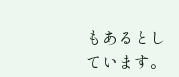もあるとしています。